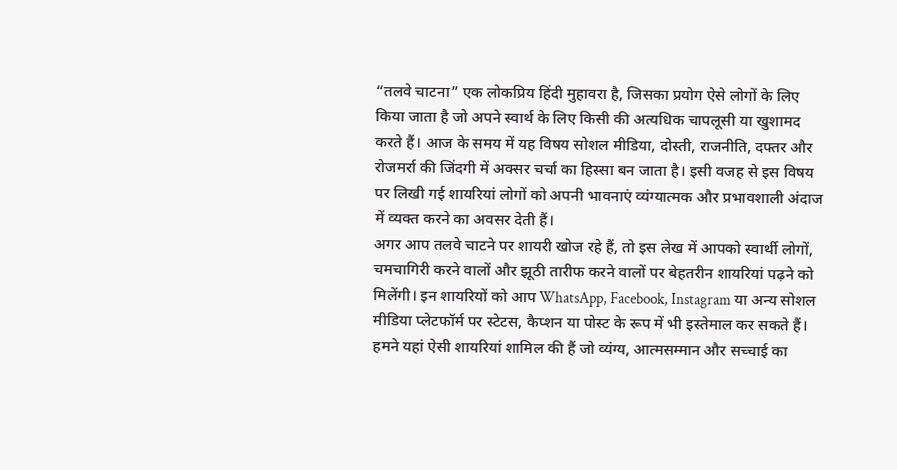“तलवे चाटना” एक लोकप्रिय हिंदी मुहावरा है, जिसका प्रयोग ऐसे लोगों के लिए किया जाता है जो अपने स्वार्थ के लिए किसी की अत्यधिक चापलूसी या खुशामद करते हैं। आज के समय में यह विषय सोशल मीडिया, दोस्ती, राजनीति, दफ्तर और रोजमर्रा की जिंदगी में अक्सर चर्चा का हिस्सा बन जाता है। इसी वजह से इस विषय पर लिखी गई शायरियां लोगों को अपनी भावनाएं व्यंग्यात्मक और प्रभावशाली अंदाज में व्यक्त करने का अवसर देती हैं।
अगर आप तलवे चाटने पर शायरी खोज रहे हैं, तो इस लेख में आपको स्वार्थी लोगों, चमचागिरी करने वालों और झूठी तारीफ करने वालों पर बेहतरीन शायरियां पढ़ने को मिलेंगी। इन शायरियों को आप WhatsApp, Facebook, Instagram या अन्य सोशल मीडिया प्लेटफॉर्म पर स्टेटस, कैप्शन या पोस्ट के रूप में भी इस्तेमाल कर सकते हैं।
हमने यहां ऐसी शायरियां शामिल की हैं जो व्यंग्य, आत्मसम्मान और सच्चाई का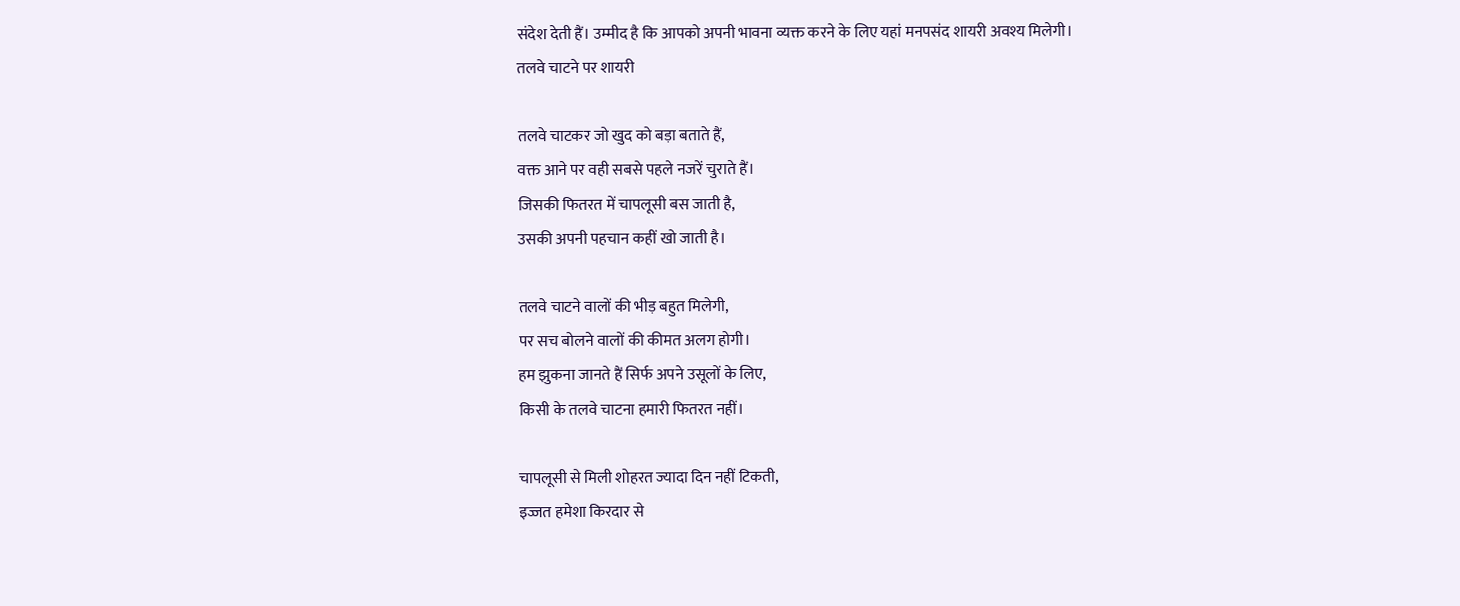संदेश देती हैं। उम्मीद है कि आपको अपनी भावना व्यक्त करने के लिए यहां मनपसंद शायरी अवश्य मिलेगी।
तलवे चाटने पर शायरी

तलवे चाटकर जो खुद को बड़ा बताते हैं,
वक्त आने पर वही सबसे पहले नजरें चुराते हैं।
जिसकी फितरत में चापलूसी बस जाती है,
उसकी अपनी पहचान कहीं खो जाती है।

तलवे चाटने वालों की भीड़ बहुत मिलेगी,
पर सच बोलने वालों की कीमत अलग होगी।
हम झुकना जानते हैं सिर्फ अपने उसूलों के लिए,
किसी के तलवे चाटना हमारी फितरत नहीं।

चापलूसी से मिली शोहरत ज्यादा दिन नहीं टिकती,
इज्जत हमेशा किरदार से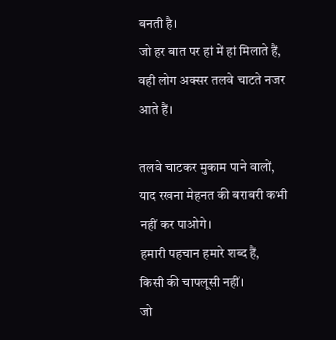बनती है।
जो हर बात पर हां में हां मिलाते हैं,
वही लोग अक्सर तलवे चाटते नजर आते हैं।

तलवे चाटकर मुकाम पाने वालों,
याद रखना मेहनत की बराबरी कभी नहीं कर पाओगे।
हमारी पहचान हमारे शब्द हैं,
किसी की चापलूसी नहीं।
जो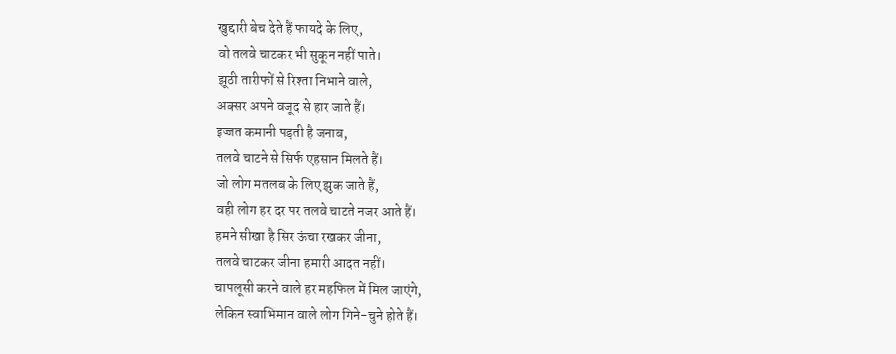खुद्दारी बेच देते हैं फायदे के लिए,
वो तलवे चाटकर भी सुकून नहीं पाते।
झूठी तारीफों से रिश्ता निभाने वाले,
अक्सर अपने वजूद से हार जाते हैं।
इज्जत कमानी पड़ती है जनाब,
तलवे चाटने से सिर्फ एहसान मिलते हैं।
जो लोग मतलब के लिए झुक जाते हैं,
वही लोग हर दर पर तलवे चाटते नजर आते हैं।
हमने सीखा है सिर ऊंचा रखकर जीना,
तलवे चाटकर जीना हमारी आदत नहीं।
चापलूसी करने वाले हर महफिल में मिल जाएंगे,
लेकिन स्वाभिमान वाले लोग गिने-चुने होते हैं।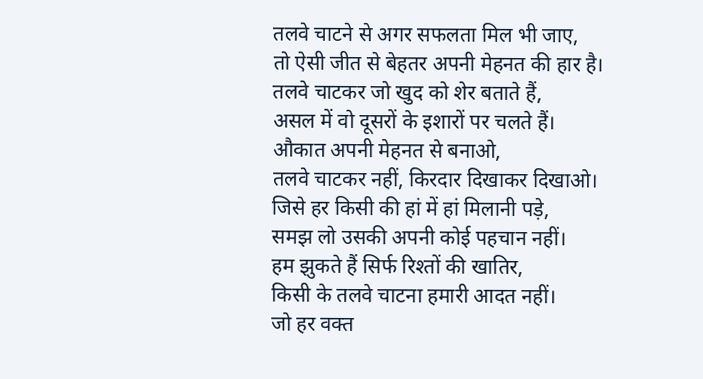तलवे चाटने से अगर सफलता मिल भी जाए,
तो ऐसी जीत से बेहतर अपनी मेहनत की हार है।
तलवे चाटकर जो खुद को शेर बताते हैं,
असल में वो दूसरों के इशारों पर चलते हैं।
औकात अपनी मेहनत से बनाओ,
तलवे चाटकर नहीं, किरदार दिखाकर दिखाओ।
जिसे हर किसी की हां में हां मिलानी पड़े,
समझ लो उसकी अपनी कोई पहचान नहीं।
हम झुकते हैं सिर्फ रिश्तों की खातिर,
किसी के तलवे चाटना हमारी आदत नहीं।
जो हर वक्त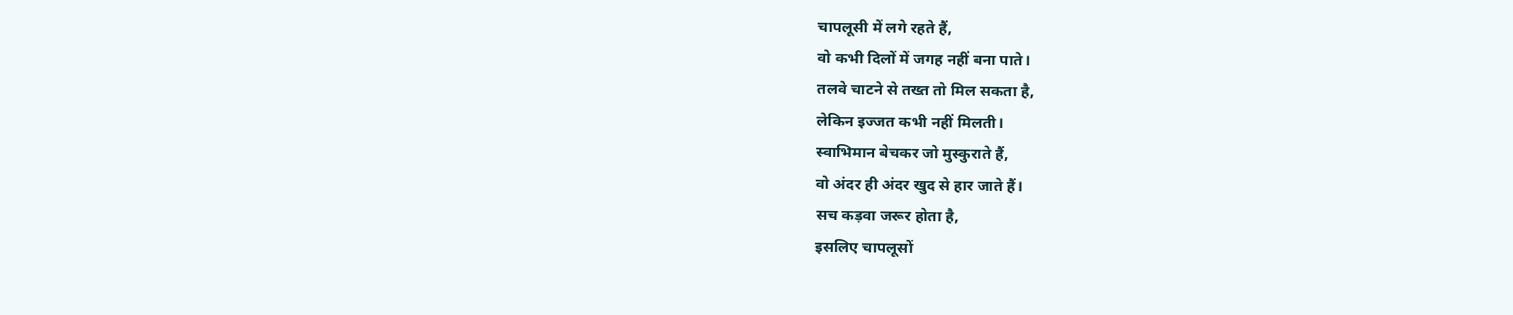चापलूसी में लगे रहते हैं,
वो कभी दिलों में जगह नहीं बना पाते।
तलवे चाटने से तख्त तो मिल सकता है,
लेकिन इज्जत कभी नहीं मिलती।
स्वाभिमान बेचकर जो मुस्कुराते हैं,
वो अंदर ही अंदर खुद से हार जाते हैं।
सच कड़वा जरूर होता है,
इसलिए चापलूसों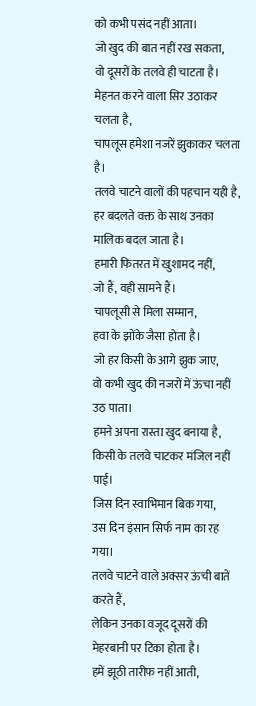को कभी पसंद नहीं आता।
जो खुद की बात नहीं रख सकता,
वो दूसरों के तलवे ही चाटता है।
मेहनत करने वाला सिर उठाकर चलता है,
चापलूस हमेशा नजरें झुकाकर चलता है।
तलवे चाटने वालों की पहचान यही है,
हर बदलते वक्त के साथ उनका मालिक बदल जाता है।
हमारी फितरत में खुशामद नहीं,
जो हैं, वही सामने हैं।
चापलूसी से मिला सम्मान,
हवा के झोंके जैसा होता है।
जो हर किसी के आगे झुक जाए,
वो कभी खुद की नजरों में ऊंचा नहीं उठ पाता।
हमने अपना रास्ता खुद बनाया है,
किसी के तलवे चाटकर मंजिल नहीं पाई।
जिस दिन स्वाभिमान बिक गया,
उस दिन इंसान सिर्फ नाम का रह गया।
तलवे चाटने वाले अक्सर ऊंची बातें करते हैं,
लेकिन उनका वजूद दूसरों की मेहरबानी पर टिका होता है।
हमें झूठी तारीफ नहीं आती,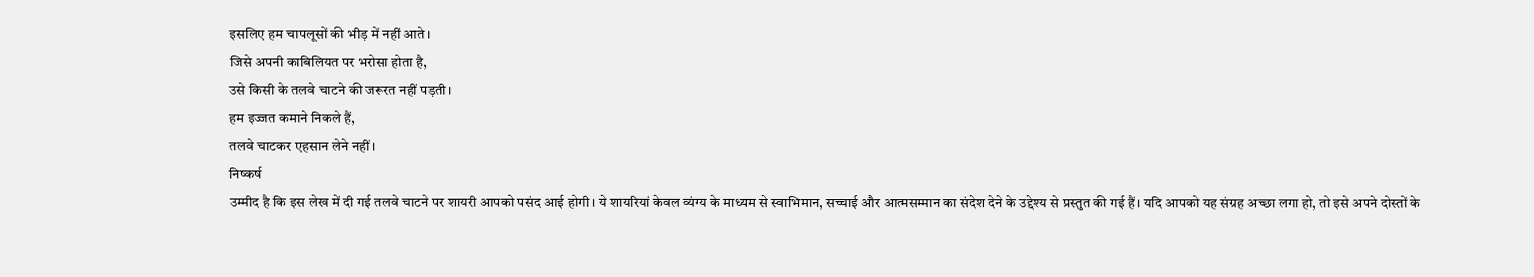इसलिए हम चापलूसों की भीड़ में नहीं आते।
जिसे अपनी काबिलियत पर भरोसा होता है,
उसे किसी के तलवे चाटने की जरूरत नहीं पड़ती।
हम इज्जत कमाने निकले हैं,
तलवे चाटकर एहसान लेने नहीं।
निष्कर्ष
उम्मीद है कि इस लेख में दी गई तलवे चाटने पर शायरी आपको पसंद आई होगी। ये शायरियां केवल व्यंग्य के माध्यम से स्वाभिमान, सच्चाई और आत्मसम्मान का संदेश देने के उद्देश्य से प्रस्तुत की गई हैं। यदि आपको यह संग्रह अच्छा लगा हो, तो इसे अपने दोस्तों के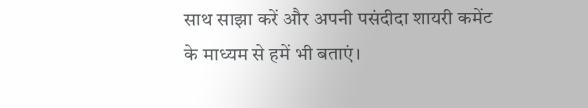साथ साझा करें और अपनी पसंदीदा शायरी कमेंट के माध्यम से हमें भी बताएं।